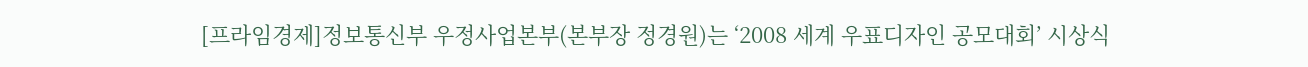[프라임경제]정보통신부 우정사업본부(본부장 정경원)는 ‘2008 세계 우표디자인 공모대회’ 시상식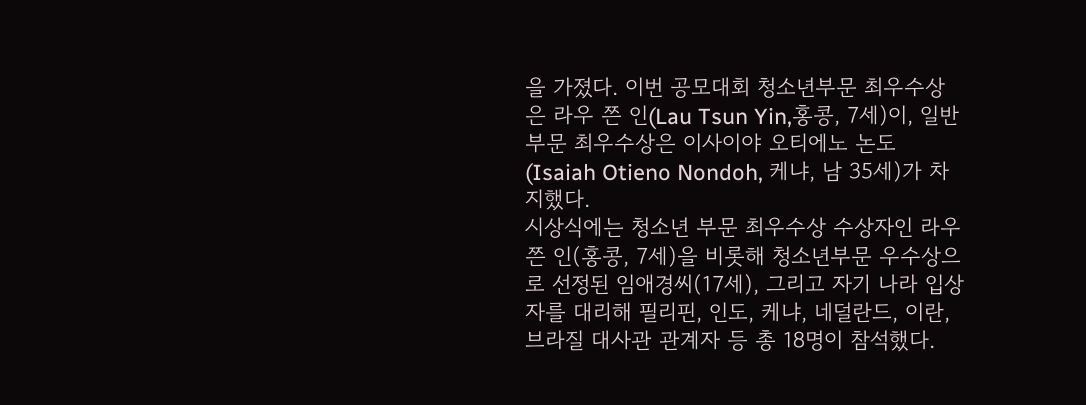을 가졌다. 이번 공모대회 청소년부문 최우수상은 라우 쯘 인(Lau Tsun Yin,홍콩, 7세)이, 일반부문 최우수상은 이사이야 오티에노 논도(Isaiah Otieno Nondoh, 케냐, 남 35세)가 차지했다.
시상식에는 청소년 부문 최우수상 수상자인 라우 쯘 인(홍콩, 7세)을 비롯해 청소년부문 우수상으로 선정된 임애경씨(17세), 그리고 자기 나라 입상자를 대리해 필리핀, 인도, 케냐, 네덜란드, 이란, 브라질 대사관 관계자 등 총 18명이 참석했다.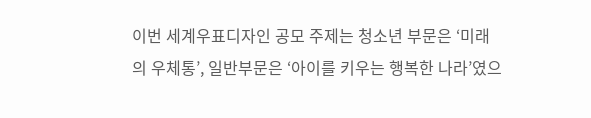이번 세계우표디자인 공모 주제는 청소년 부문은 ‘미래의 우체통’, 일반부문은 ‘아이를 키우는 행복한 나라’였으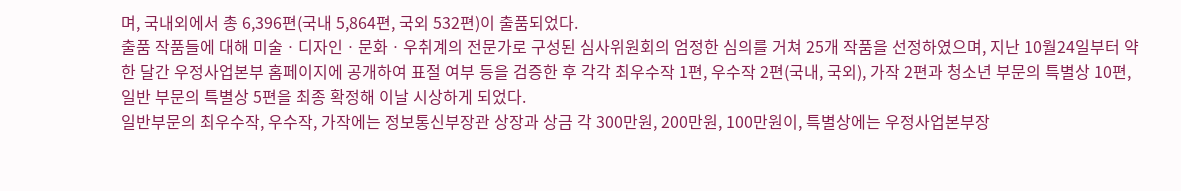며, 국내외에서 총 6,396편(국내 5,864편, 국외 532편)이 출품되었다.
출품 작품들에 대해 미술ㆍ디자인ㆍ문화ㆍ우취계의 전문가로 구성된 심사위원회의 엄정한 심의를 거쳐 25개 작품을 선정하였으며, 지난 10월24일부터 약 한 달간 우정사업본부 홈페이지에 공개하여 표절 여부 등을 검증한 후 각각 최우수작 1편, 우수작 2편(국내, 국외), 가작 2편과 청소년 부문의 특별상 10편, 일반 부문의 특별상 5편을 최종 확정해 이날 시상하게 되었다.
일반부문의 최우수작, 우수작, 가작에는 정보통신부장관 상장과 상금 각 300만원, 200만원, 100만원이, 특별상에는 우정사업본부장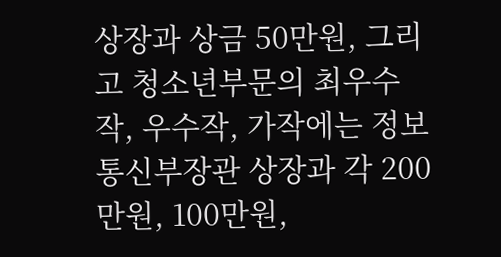상장과 상금 50만원, 그리고 청소년부문의 최우수작, 우수작, 가작에는 정보통신부장관 상장과 각 200만원, 100만원,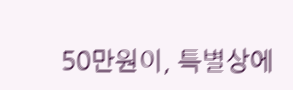50만원이, 특별상에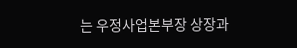는 우정사업본부장 상장과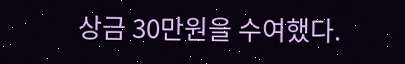상금 30만원을 수여했다.